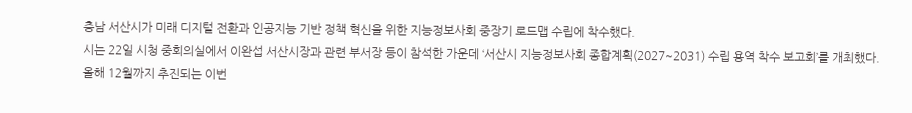충남 서산시가 미래 디지털 전환과 인공지능 기반 정책 혁신을 위한 지능정보사회 중장기 로드맵 수립에 착수했다.
시는 22일 시청 중회의실에서 이완섭 서산시장과 관련 부서장 등이 참석한 가운데 ‘서산시 지능정보사회 종합계획(2027~2031) 수립 용역 착수 보고회’를 개최했다. 올해 12월까지 추진되는 이번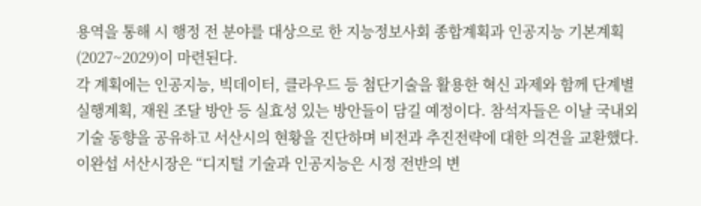용역을 통해 시 행정 전 분야를 대상으로 한 지능정보사회 종합계획과 인공지능 기본계획(2027~2029)이 마련된다.
각 계획에는 인공지능, 빅데이터, 클라우드 등 첨단기술을 활용한 혁신 과제와 함께 단계별 실행계획, 재원 조달 방안 등 실효성 있는 방안들이 담길 예정이다. 참석자들은 이날 국내외 기술 동향을 공유하고 서산시의 현황을 진단하며 비전과 추진전략에 대한 의견을 교환했다.
이완섭 서산시장은 “디지털 기술과 인공지능은 시정 전반의 변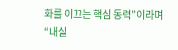화를 이끄는 핵심 동력”이라며 “내실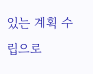있는 계획 수립으로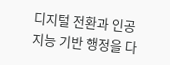디지털 전환과 인공지능 기반 행정을 다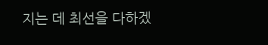지는 데 최선을 다하겠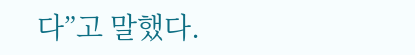다”고 말했다.